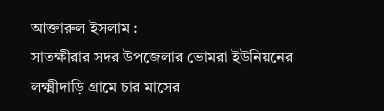আক্তারুল ইসলাম :
সাতক্ষীরার সদর উপজেলার ভোমরা ইউনিয়নের লক্ষ্মীদাড়ি গ্রামে চার মাসের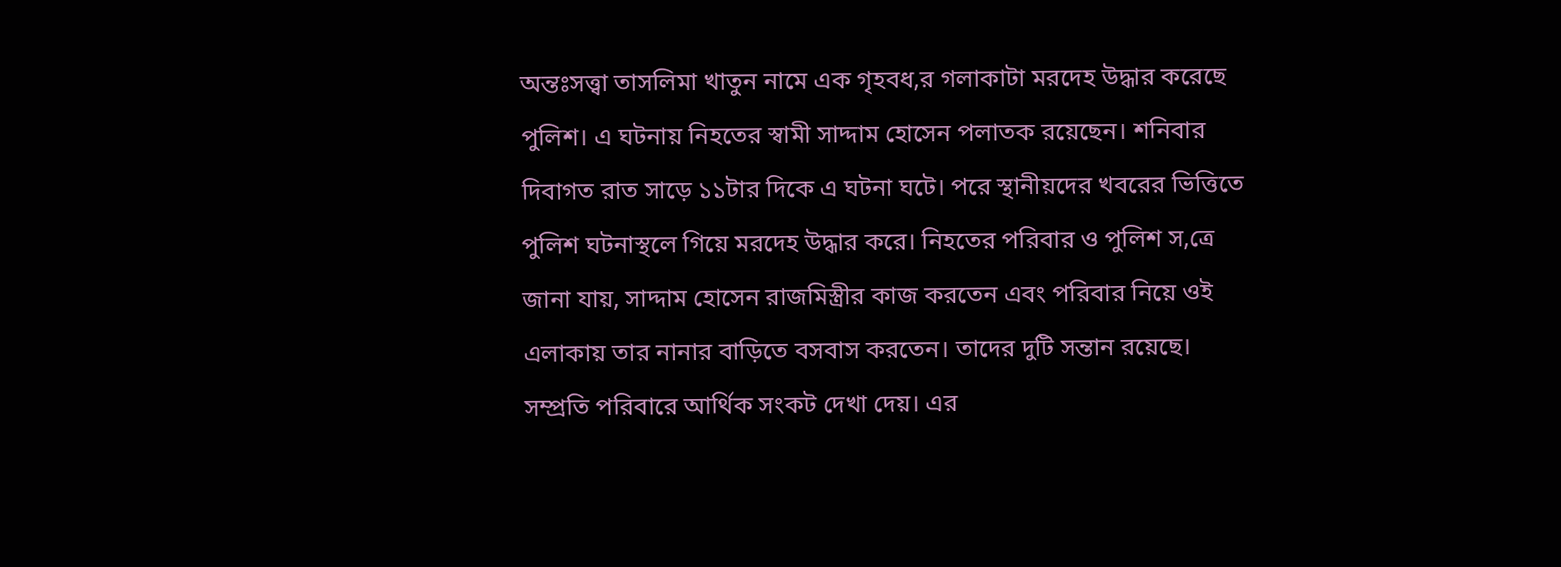অন্তঃসত্ত্বা তাসলিমা খাতুন নামে এক গৃহবধ‚র গলাকাটা মরদেহ উদ্ধার করেছে পুলিশ। এ ঘটনায় নিহতের স্বামী সাদ্দাম হোসেন পলাতক রয়েছেন। শনিবার দিবাগত রাত সাড়ে ১১টার দিকে এ ঘটনা ঘটে। পরে স্থানীয়দের খবরের ভিত্তিতে পুলিশ ঘটনাস্থলে গিয়ে মরদেহ উদ্ধার করে। নিহতের পরিবার ও পুলিশ স‚ত্রে জানা যায়, সাদ্দাম হোসেন রাজমিস্ত্রীর কাজ করতেন এবং পরিবার নিয়ে ওই এলাকায় তার নানার বাড়িতে বসবাস করতেন। তাদের দুটি সন্তান রয়েছে। সম্প্রতি পরিবারে আর্থিক সংকট দেখা দেয়। এর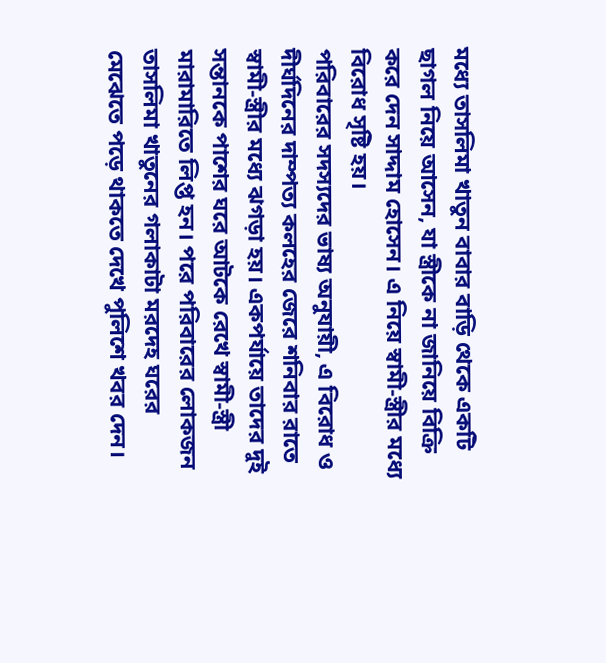মধ্যে তাসলিমা খাতুন বাবার বাড়ি থেকে একটি ছাগল নিয়ে আসেন, যা স্ত্রীকে না জানিয়ে বিক্রি করে দেন সাদ্দাম হোসেন। এ নিয়ে স্বামী-স্ত্রীর মধ্যে বিরোধ সৃষ্টি হয়।
পরিবারের সদস্যদের ভাষ্য অনুযায়ী, এ বিরোধ ও দীর্ঘদিনের দাম্পত্য কলহের জেরে শনিবার রাতে স্বামী-স্ত্রীর মধ্যে ঝগড়া হয়। একপর্যায়ে তাদের দুই সন্তানকে পাশের ঘরে আটকে রেখে স্বামী-স্ত্রী মারামারিতে লিপ্ত হন। পরে পরিবারের লোকজন তাসলিমা খাতুনের গলাকাটা মরদেহ ঘরের মেঝেতে পড়ে থাকতে দেখে পুলিশে খবর দেন।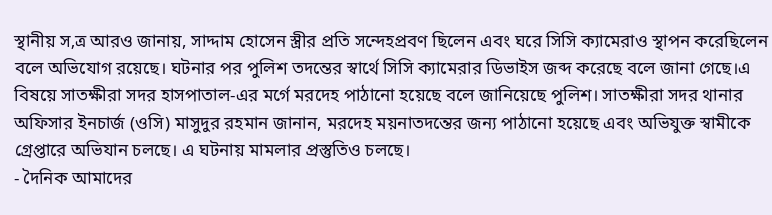স্থানীয় স‚ত্র আরও জানায়, সাদ্দাম হোসেন স্ত্রীর প্রতি সন্দেহপ্রবণ ছিলেন এবং ঘরে সিসি ক্যামেরাও স্থাপন করেছিলেন বলে অভিযোগ রয়েছে। ঘটনার পর পুলিশ তদন্তের স্বার্থে সিসি ক্যামেরার ডিভাইস জব্দ করেছে বলে জানা গেছে।এ বিষয়ে সাতক্ষীরা সদর হাসপাতাল-এর মর্গে মরদেহ পাঠানো হয়েছে বলে জানিয়েছে পুলিশ। সাতক্ষীরা সদর থানার অফিসার ইনচার্জ (ওসি) মাসুদুর রহমান জানান, মরদেহ ময়নাতদন্তের জন্য পাঠানো হয়েছে এবং অভিযুক্ত স্বামীকে গ্রেপ্তারে অভিযান চলছে। এ ঘটনায় মামলার প্রস্তুতিও চলছে।
- দৈনিক আমাদের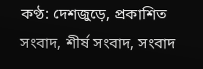কণ্ঠ: দেশজুড়ে, প্রকাশিত সংবাদ, শীর্ষ সংবাদ, সংবাদ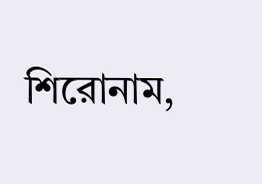শিরোনাম,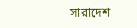সারাদেশ